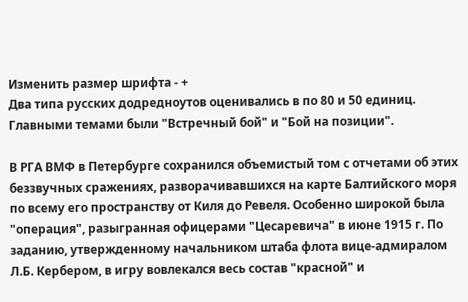Изменить размер шрифта - +
Два типа русских додредноутов оценивались в по 80 и 50 единиц. Главными темами были "Встречный бой" и "Бой на позиции".

В РГА ВМФ в Петербурге сохранился объемистый том с отчетами об этих беззвучных сражениях, разворачивавшихся на карте Балтийского моря по всему его пространству от Киля до Ревеля. Особенно широкой была "операция", разыгранная офицерами "Цесаревича" в июне 1915 г. По заданию, утвержденному начальником штаба флота вице-адмиралом Л.Б. Кербером, в игру вовлекался весь состав "красной" и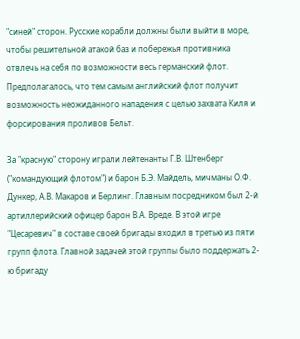"синей" сторон. Русские корабли должны были выйти в море, чтобы решительной атакой баз и побережья противника отвлечь на себя по возможности весь германский флот. Предполагалось, что тем самым английский флот получит возможность неожиданного нападения с целью захвата Киля и форсирования проливов Бельт.

За "красную" сторону играли лейтенанты Г.В. Штенберг ("командующий флотом") и барон Б.Э. Майдель, мичманы О.Ф. Дункер, А.В. Макаров и Берлинг. Главным посредником был 2-й артиллерийский офицер барон В.А. Вреде. В этой игре "Цесаревич" в составе своей бригады входил в третью из пяти групп флота. Главной задачей этой группы было поддержать 2-ю бригаду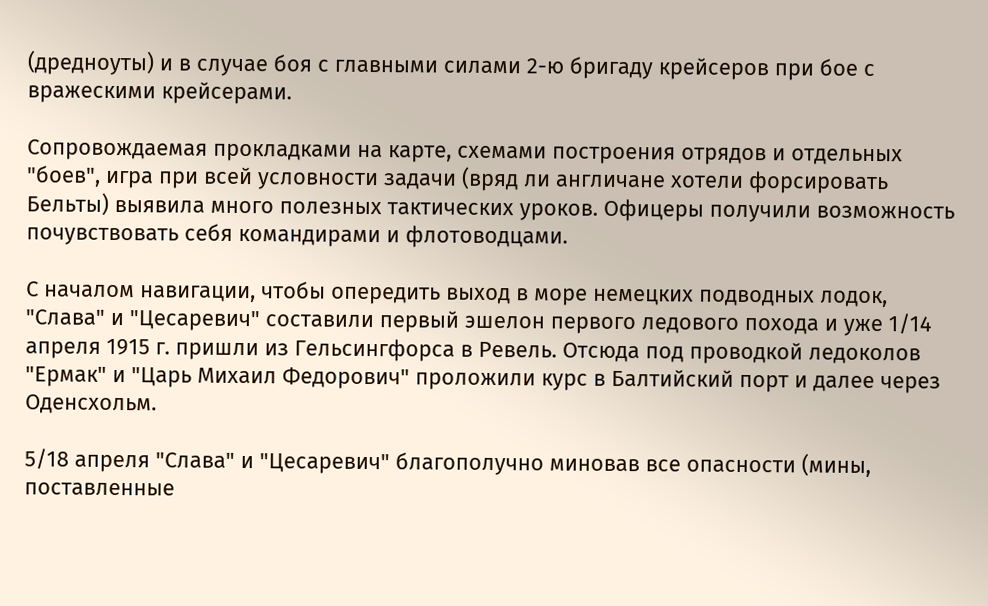(дредноуты) и в случае боя с главными силами 2-ю бригаду крейсеров при бое с вражескими крейсерами.

Сопровождаемая прокладками на карте, схемами построения отрядов и отдельных "боев", игра при всей условности задачи (вряд ли англичане хотели форсировать Бельты) выявила много полезных тактических уроков. Офицеры получили возможность почувствовать себя командирами и флотоводцами.

С началом навигации, чтобы опередить выход в море немецких подводных лодок, "Слава" и "Цесаревич" составили первый эшелон первого ледового похода и уже 1/14 апреля 1915 г. пришли из Гельсингфорса в Ревель. Отсюда под проводкой ледоколов "Ермак" и "Царь Михаил Федорович" проложили курс в Балтийский порт и далее через Оденсхольм.

5/18 апреля "Слава" и "Цесаревич" благополучно миновав все опасности (мины, поставленные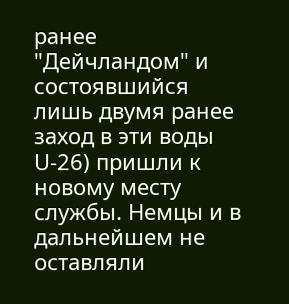ранее "Дейчландом" и состоявшийся лишь двумя ранее заход в эти воды U-26) пришли к новому месту службы. Немцы и в дальнейшем не оставляли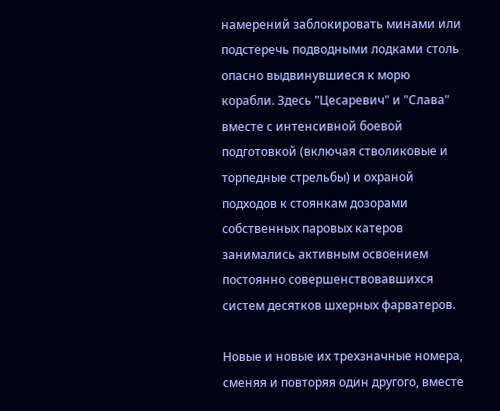намерений заблокировать минами или подстеречь подводными лодками столь опасно выдвинувшиеся к морю корабли. Здесь "Цесаревич" и "Слава" вместе с интенсивной боевой подготовкой (включая стволиковые и торпедные стрельбы) и охраной подходов к стоянкам дозорами собственных паровых катеров занимались активным освоением постоянно совершенствовавшихся систем десятков шхерных фарватеров.

Новые и новые их трехзначные номера, сменяя и повторяя один другого, вместе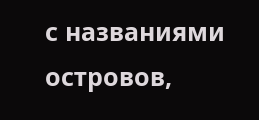с названиями островов,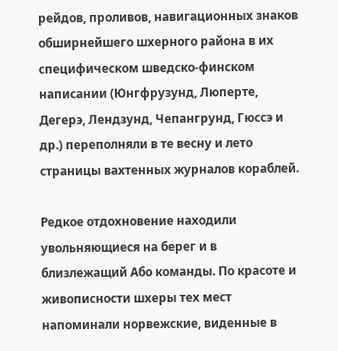рейдов, проливов, навигационных знаков обширнейшего шхерного района в их специфическом шведско-финском написании (Юнгфрузунд, Люперте, Дегерэ, Лендзунд, Чепангрунд, Гюссэ и др.) переполняли в те весну и лето страницы вахтенных журналов кораблей.

Редкое отдохновение находили увольняющиеся на берег и в близлежащий Або команды. По красоте и живописности шхеры тех мест напоминали норвежские, виденные в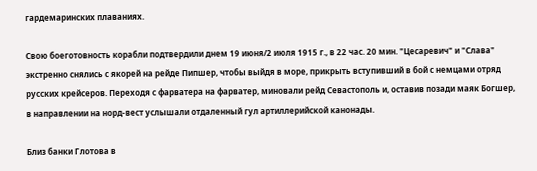гардемаринских плаваниях.

Свою боеготовность корабли подтвердили днем 19 июня/2 июля 1915 г., в 22 час. 20 мин. "Цесаревич" и "Слава" экстренно снялись с якорей на рейде Пипшер, чтобы выйдя в море, прикрыть вступивший в бой с немцами отряд русских крейсеров. Переходя с фарватера на фарватер, миновали рейд Севастополь и, оставив позади маяк Богшер, в направлении на норд-вест услышали отдаленный гул артиллерийской канонады.

Близ банки Глотова в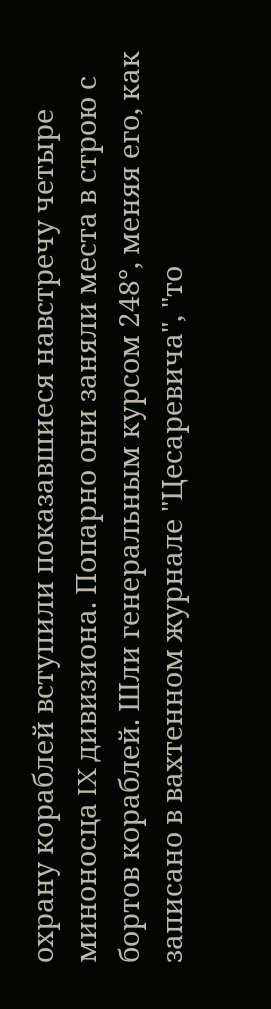охрану кораблей вступили показавшиеся навстречу четыре миноносца IX дивизиона. Попарно они заняли места в строю с бортов кораблей. Шли генеральным курсом 248°, меняя его, как записано в вахтенном журнале "Цесаревича", "то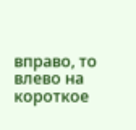вправо, то влево на короткое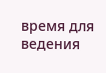время для ведения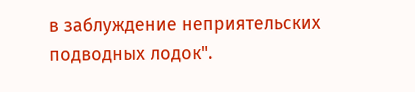в заблуждение неприятельских подводных лодок".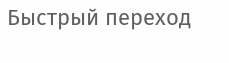Быстрый переход